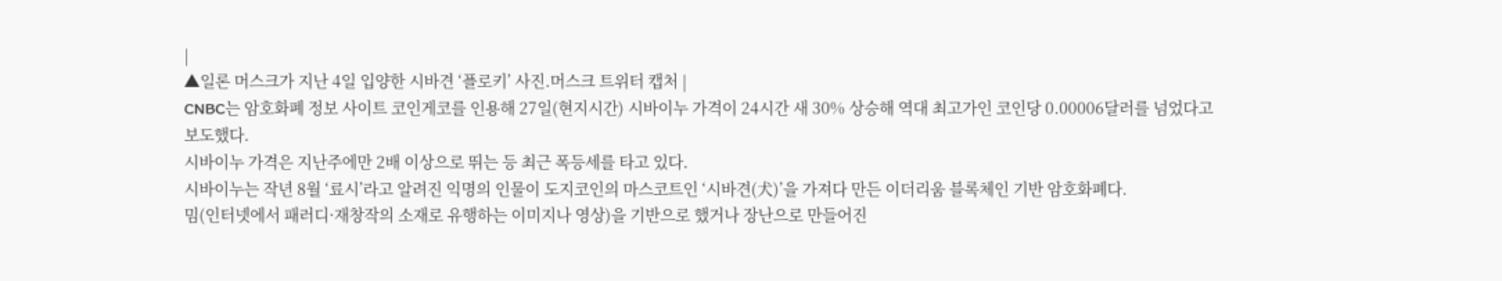|
▲일론 머스크가 지난 4일 입양한 시바견 ‘플로키’ 사진.머스크 트위터 캡처 |
CNBC는 암호화폐 정보 사이트 코인게코를 인용해 27일(현지시간) 시바이누 가격이 24시간 새 30% 상승해 역대 최고가인 코인당 0.00006달러를 넘었다고 보도했다.
시바이누 가격은 지난주에만 2배 이상으로 뛰는 등 최근 폭등세를 타고 있다.
시바이누는 작년 8월 ‘료시’라고 알려진 익명의 인물이 도지코인의 마스코트인 ‘시바견(犬)’을 가져다 만든 이더리움 블록체인 기반 암호화폐다.
밈(인터넷에서 패러디·재창작의 소재로 유행하는 이미지나 영상)을 기반으로 했거나 장난으로 만들어진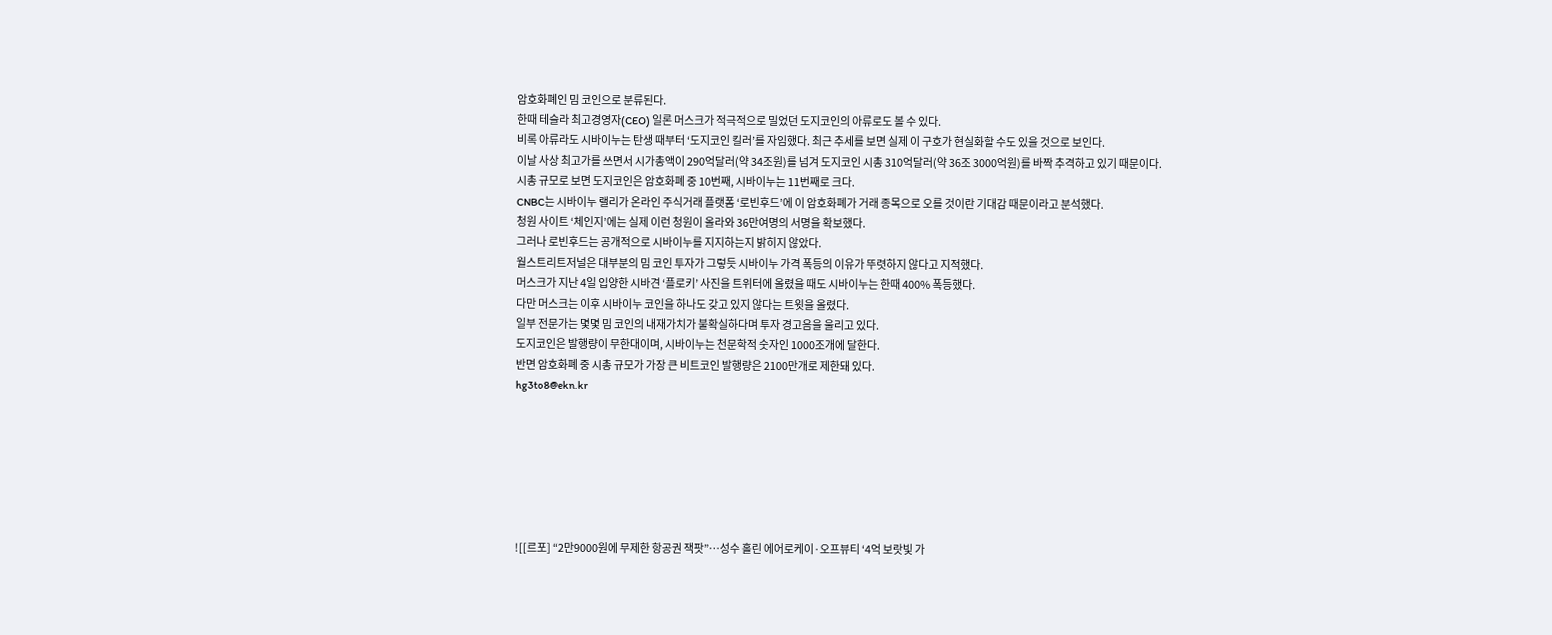암호화폐인 밈 코인으로 분류된다.
한때 테슬라 최고경영자(CEO) 일론 머스크가 적극적으로 밀었던 도지코인의 아류로도 볼 수 있다.
비록 아류라도 시바이누는 탄생 때부터 ‘도지코인 킬러’를 자임했다. 최근 추세를 보면 실제 이 구호가 현실화할 수도 있을 것으로 보인다.
이날 사상 최고가를 쓰면서 시가총액이 290억달러(약 34조원)를 넘겨 도지코인 시총 310억달러(약 36조 3000억원)를 바짝 추격하고 있기 때문이다.
시총 규모로 보면 도지코인은 암호화폐 중 10번째, 시바이누는 11번째로 크다.
CNBC는 시바이누 랠리가 온라인 주식거래 플랫폼 ‘로빈후드’에 이 암호화폐가 거래 종목으로 오를 것이란 기대감 때문이라고 분석했다.
청원 사이트 ‘체인지’에는 실제 이런 청원이 올라와 36만여명의 서명을 확보했다.
그러나 로빈후드는 공개적으로 시바이누를 지지하는지 밝히지 않았다.
월스트리트저널은 대부분의 밈 코인 투자가 그렇듯 시바이누 가격 폭등의 이유가 뚜렷하지 않다고 지적했다.
머스크가 지난 4일 입양한 시바견 ‘플로키’ 사진을 트위터에 올렸을 때도 시바이누는 한때 400% 폭등했다.
다만 머스크는 이후 시바이누 코인을 하나도 갖고 있지 않다는 트윗을 올렸다.
일부 전문가는 몇몇 밈 코인의 내재가치가 불확실하다며 투자 경고음을 울리고 있다.
도지코인은 발행량이 무한대이며, 시바이누는 천문학적 숫자인 1000조개에 달한다.
반면 암호화폐 중 시총 규모가 가장 큰 비트코인 발행량은 2100만개로 제한돼 있다.
hg3to8@ekn.kr







![[르포] “2만9000원에 무제한 항공권 잭팟”…성수 홀린 에어로케이·오프뷰티 ‘4억 보랏빛 가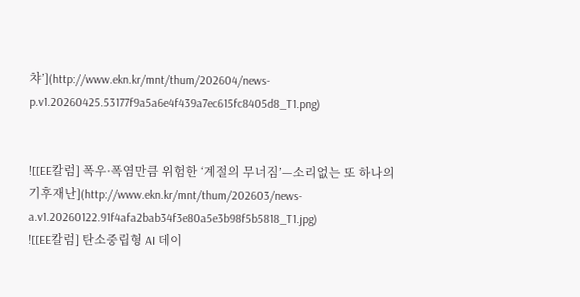챠’](http://www.ekn.kr/mnt/thum/202604/news-p.v1.20260425.53177f9a5a6e4f439a7ec615fc8405d8_T1.png)


![[EE칼럼] 폭우·폭염만큼 위험한 ‘계절의 무너짐’—소리없는 또 하나의 기후재난](http://www.ekn.kr/mnt/thum/202603/news-a.v1.20260122.91f4afa2bab34f3e80a5e3b98f5b5818_T1.jpg)
![[EE칼럼] 탄소중립형 AI 데이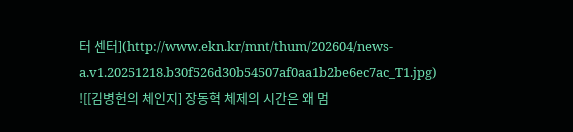터 센터](http://www.ekn.kr/mnt/thum/202604/news-a.v1.20251218.b30f526d30b54507af0aa1b2be6ec7ac_T1.jpg)
![[김병헌의 체인지] 장동혁 체제의 시간은 왜 멈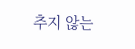추지 않는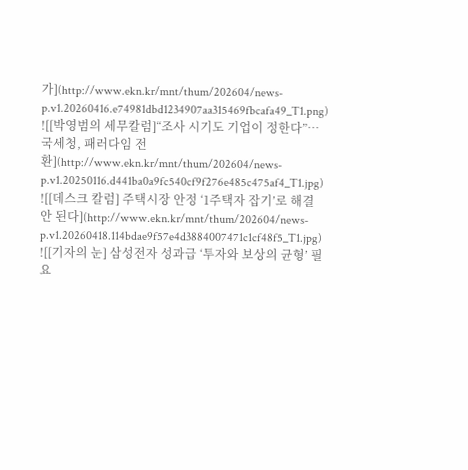가](http://www.ekn.kr/mnt/thum/202604/news-p.v1.20260416.e74981dbd1234907aa315469fbcafa49_T1.png)
![[박영범의 세무칼럼]“조사 시기도 기업이 정한다”…국세청, 패러다임 전환](http://www.ekn.kr/mnt/thum/202604/news-p.v1.20250116.d441ba0a9fc540cf9f276e485c475af4_T1.jpg)
![[데스크 칼럼] 주택시장 안정 ‘1주택자 잡기’로 해결 안 된다](http://www.ekn.kr/mnt/thum/202604/news-p.v1.20260418.114bdae9f57e4d3884007471c1cf48f5_T1.jpg)
![[기자의 눈] 삼성전자 성과급 ‘투자와 보상의 균형’ 필요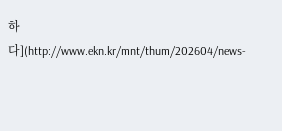하다](http://www.ekn.kr/mnt/thum/202604/news-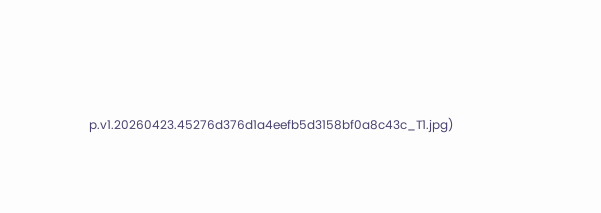p.v1.20260423.45276d376d1a4eefb5d3158bf0a8c43c_T1.jpg)